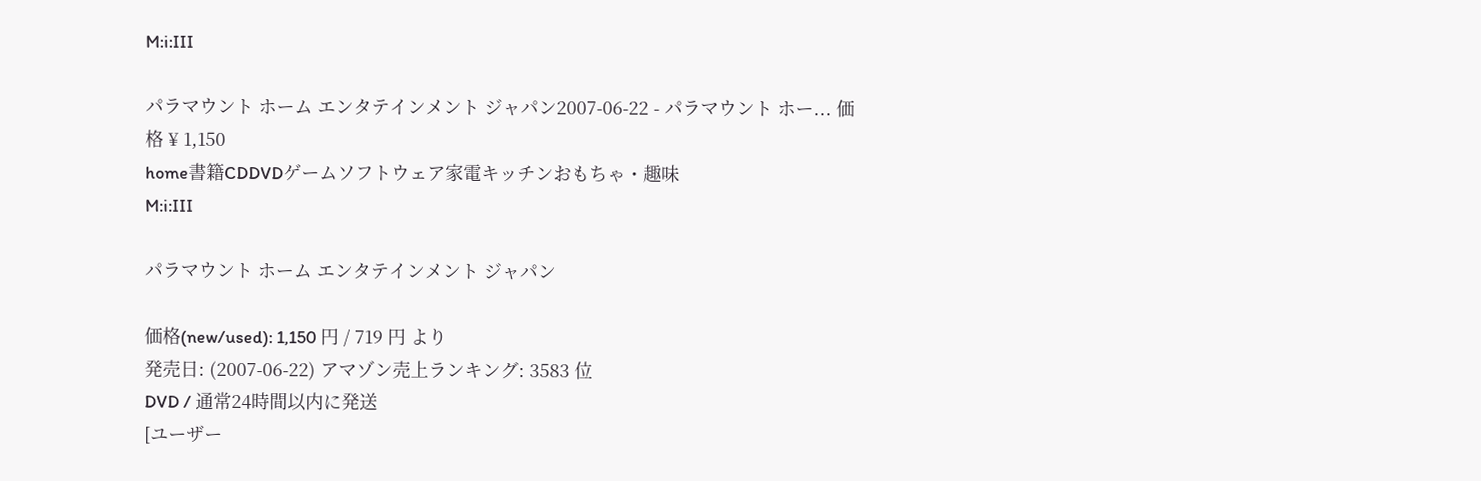M:i:III

パラマウント ホーム エンタテインメント ジャパン2007-06-22 - パラマウント ホー... 価格 ¥ 1,150
home書籍CDDVDゲームソフトウェア家電キッチンおもちゃ・趣味
M:i:III

パラマウント ホーム エンタテインメント ジャパン

価格(new/used): 1,150 円 / 719 円 より
発売日: (2007-06-22) アマゾン売上ランキング: 3583 位
DVD / 通常24時間以内に発送
[ユーザー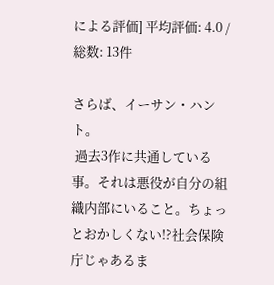による評価] 平均評価: 4.0 / 総数: 13件

さらば、イーサン・ハント。
 過去3作に共通している事。それは悪役が自分の組織内部にいること。ちょっとおかしくない!?社会保険庁じゃあるま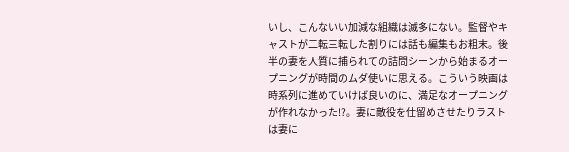いし、こんないい加減な組織は滅多にない。監督やキャストが二転三転した割りには話も編集もお粗末。後半の妻を人質に捕られての詰問シーンから始まるオープニングが時間のムダ使いに思える。こういう映画は時系列に進めていけば良いのに、満足なオープニングが作れなかった!?。妻に敵役を仕留めさせたりラストは妻に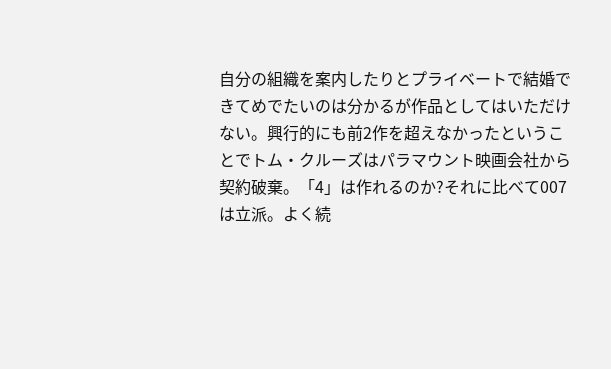自分の組織を案内したりとプライベートで結婚できてめでたいのは分かるが作品としてはいただけない。興行的にも前2作を超えなかったということでトム・クルーズはパラマウント映画会社から契約破棄。「4」は作れるのか?それに比べて007は立派。よく続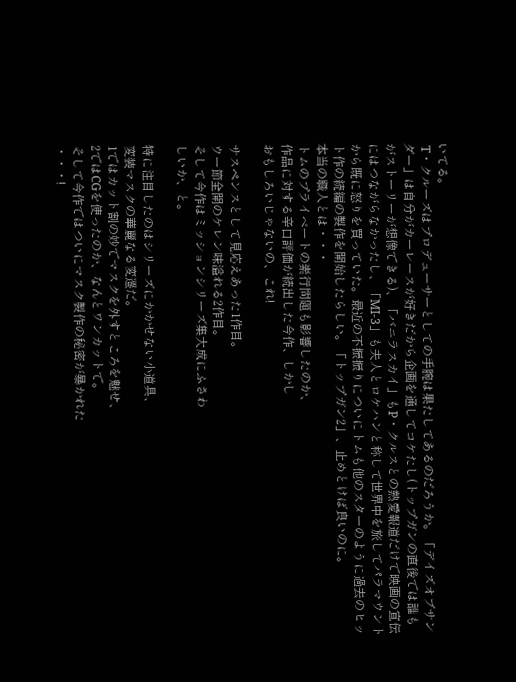いてる。
 T・クルーズはプロデューサーとしての手腕は果たしてあるのだろうか。「デイズオブサンダー」は自分がカーレースが好きだから企画を通してコケたし(トップガンの直後では誰もがストーリーが想像できる)、「バニラスカイ」もP・クルスとの熱愛報道だけで映画の宣伝にはつながらなかったし、「MI-3」も夫人とロケハンと称して世界中を旅してパラマウントから既に怒りを買っていた。最近の不振振りについにトムも他のスターのように過去のヒット作の続編の製作を開始したらしい。「トップガン2」、止めとけば良いのに。
本当の職人とは・・・
トムのプライベートの素行問題も影響したのか、
作品に対する辛口評価が続出した今作、しかし
おもしろいじゃないの、これ!

サスペンスとして見応えあった1作目。
ウー節全開のケレン味溢れる2作目。
そして今作はミッションシリーズ集大成にふさわ
しいか、と。

特に注目したのはシリーズにかかせない小道具、
変装マスクの華麗なる変遷だ。
1ではカット割の妙でマスクを外すところを魅せ、
2ではCGを使ったのか、なんとワンカットで。
そして今作ではついにマスク製作の秘密が暴かれた
・・・!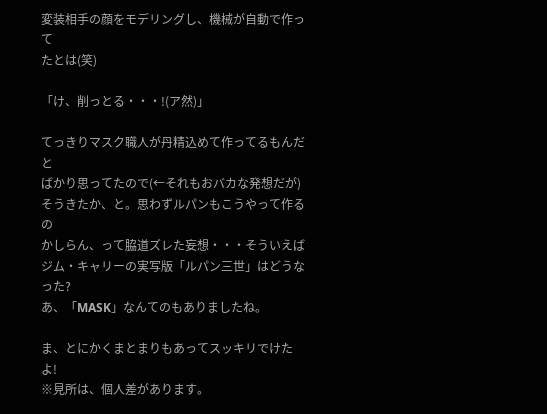変装相手の顔をモデリングし、機械が自動で作って
たとは(笑)

「け、削っとる・・・!(ア然)」

てっきりマスク職人が丹精込めて作ってるもんだと
ばかり思ってたので(←それもおバカな発想だが)
そうきたか、と。思わずルパンもこうやって作るの
かしらん、って脇道ズレた妄想・・・そういえば
ジム・キャリーの実写版「ルパン三世」はどうなった?
あ、「MASK」なんてのもありましたね。

ま、とにかくまとまりもあってスッキリでけたよ!
※見所は、個人差があります。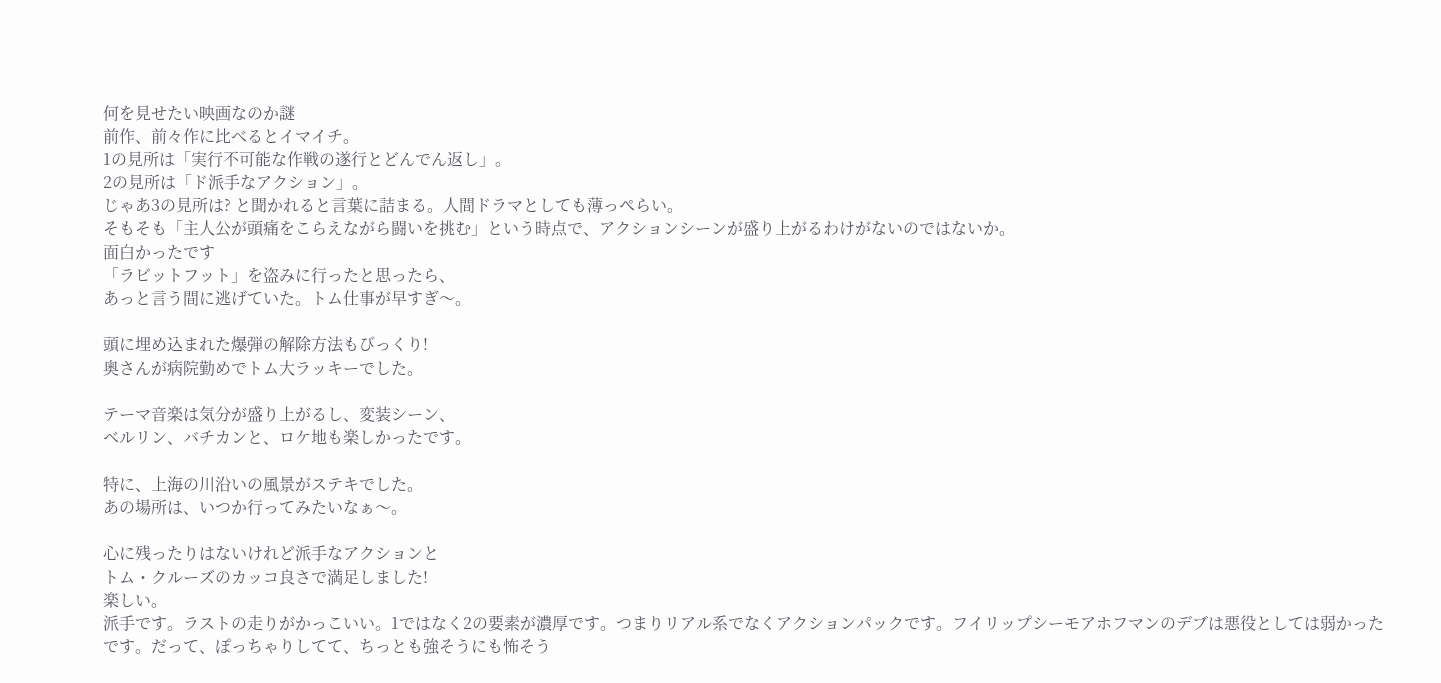何を見せたい映画なのか謎
前作、前々作に比べるとイマイチ。
1の見所は「実行不可能な作戦の遂行とどんでん返し」。
2の見所は「ド派手なアクション」。
じゃあ3の見所は? と聞かれると言葉に詰まる。人間ドラマとしても薄っぺらい。
そもそも「主人公が頭痛をこらえながら闘いを挑む」という時点で、アクションシーンが盛り上がるわけがないのではないか。
面白かったです
「ラビットフット」を盗みに行ったと思ったら、
あっと言う間に逃げていた。トム仕事が早すぎ〜。

頭に埋め込まれた爆弾の解除方法もびっくり!
奥さんが病院勤めでトム大ラッキーでした。

テーマ音楽は気分が盛り上がるし、変装シーン、
ベルリン、バチカンと、ロケ地も楽しかったです。

特に、上海の川沿いの風景がステキでした。
あの場所は、いつか行ってみたいなぁ〜。

心に残ったりはないけれど派手なアクションと
トム・クルーズのカッコ良さで満足しました!
楽しい。
派手です。ラストの走りがかっこいい。1ではなく2の要素が濃厚です。つまりリアル系でなくアクションパックです。フイリップシーモアホフマンのデブは悪役としては弱かったです。だって、ぽっちゃりしてて、ちっとも強そうにも怖そう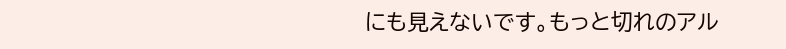にも見えないです。もっと切れのアル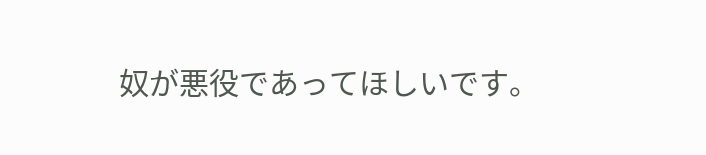奴が悪役であってほしいです。